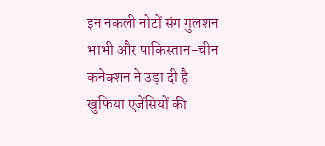इन नकली नोटों संग गुलशन भाभी और पाकिस्तान-चीन कनेक्शन ने उड़ा दी है खुफिया एजेंसियों की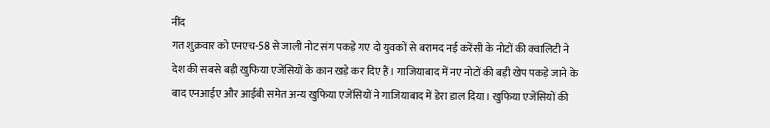नींद
गत शुक्रवार को एनएच-58 से जाली नोट संग पकड़े गए दो युवकों से बरामद नई करेंसी के नोटों की क्वालिटी ने देश की सबसे बड़ी खुफिया एजेंसियों के कान खड़े कर दिए हैं। गाजियाबाद में नए नोटों की बड़ी खेप पकड़े जाने के बाद एनआईए और आईबी समेत अन्य खुफिया एजेंसियों ने गाजियाबाद में डेरा डाल दिया। खुफिया एजेंसियों की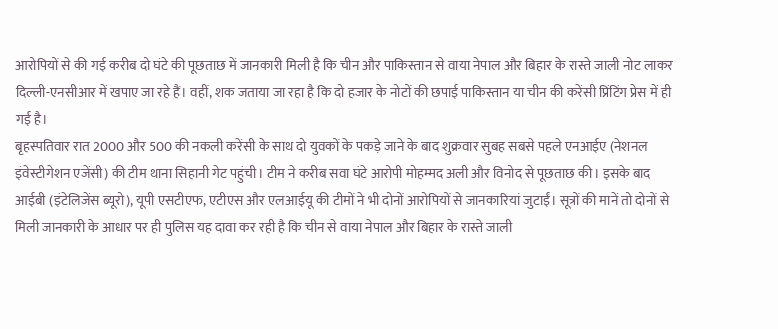आरोपियों से की गई करीब दो घंटे की पूछताछ में जानकारी मिली है कि चीन और पाकिस्तान से वाया नेपाल और बिहार के रास्ते जाली नोट लाकर दिल्ली-एनसीआर में खपाए जा रहे हैं। वहीं, शक जताया जा रहा है कि दो हजार के नोटों की छपाई पाकिस्तान या चीन की करेंसी प्रिंटिंग प्रेस में ही गई है।
बृहस्पतिवार रात 2000 और 500 की नकली करेंसी के साथ दो युवकों के पकड़े जाने के बाद शुक्रवार सुबह सबसे पहले एनआईए (नेशनल इंवेस्टीगेशन एजेंसी) की टीम थाना सिहानी गेट पहुंची। टीम ने करीब सवा घंटे आरोपी मोहम्मद अली और विनोद से पूछताछ की। इसके बाद आईबी (इंटेलिजेंस ब्यूरो), यूपी एसटीएफ, एटीएस और एलआईयू की टीमों ने भी दोनों आरोपियों से जानकारियां जुटाईं। सूत्रों की मानें तो दोनों से मिली जानकारी के आधार पर ही पुलिस यह दावा कर रही है कि चीन से वाया नेपाल और बिहार के रास्ते जाली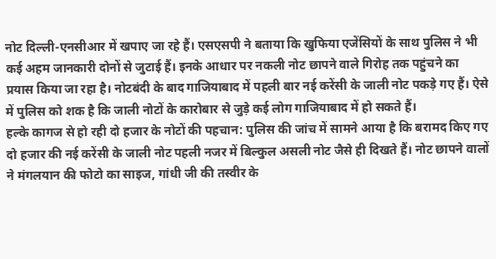नोट दिल्ली-एनसीआर में खपाए जा रहे हैं। एसएसपी ने बताया कि खुफिया एजेंसियों के साथ पुलिस ने भी कई अहम जानकारी दोनों से जुटाई हैं। इनके आधार पर नकली नोट छापने वाले गिरोह तक पहुंचने का प्रयास किया जा रहा है। नोटबंदी के बाद गाजियाबाद में पहली बार नई करेंसी के जाली नोट पकड़े गए हैं। ऐसे में पुलिस को शक है कि जाली नोटों के कारोबार से जुड़े कई लोग गाजियाबाद में हो सकते हैं।
हल्के कागज से हो रही दो हजार के नोटों की पहचान: पुलिस की जांच में सामने आया है कि बरामद किए गए दो हजार की नई करेंसी के जाली नोट पहली नजर में बिल्कुल असली नोट जैसे ही दिखते हैं। नोट छापने वालों ने मंगलयान की फोटो का साइज, गांधी जी की तस्वीर के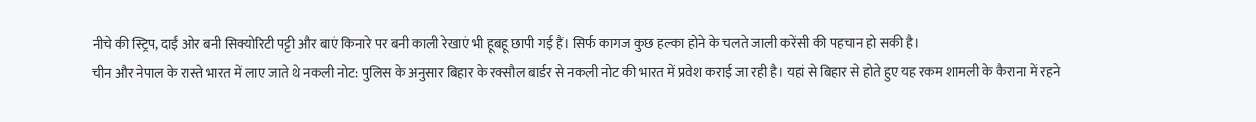नीचे की स्ट्रिप, दाईं ओर बनी सिक्योरिटी पट्टी और बाएं किनारे पर बनी काली रेखाएं भी हूबहू छापी गई हैं। सिर्फ कागज कुछ हल्का होने के चलते जाली करेंसी की पहचान हो सकी है।
चीन और नेपाल के रास्ते भारत में लाए जाते थे नकली नोट: पुलिस के अनुसार बिहार के रक्सौल बार्डर से नकली नोट की भारत में प्रवेश कराई जा रही है। यहां से बिहार से होते हुए यह रकम शामली के कैराना में रहने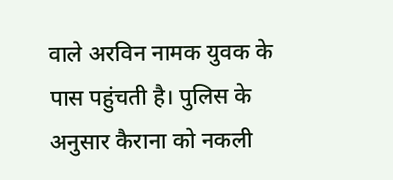वाले अरविन नामक युवक के पास पहुंचती है। पुलिस के अनुसार कैराना को नकली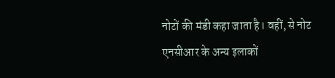नोटों की मंडी कहा जाता है। वहीं, से नोट एनसीआर के अन्य इलाकों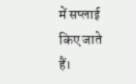में सप्लाई किए जाते हैं।